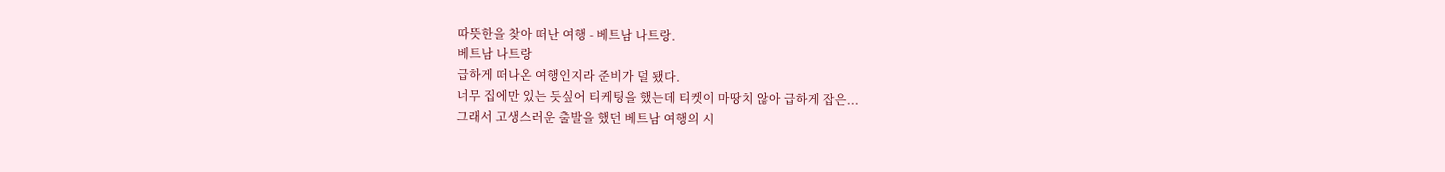따뜻한을 찾아 떠난 여행 - 베트남 나트랑.
베트남 나트랑
급하게 떠나온 여행인지라 준비가 덜 됐다.
너무 집에만 있는 듯싶어 티케팅을 했는데 티켓이 마땅치 않아 급하게 잡은...
그래서 고생스러운 출발을 했던 베트남 여행의 시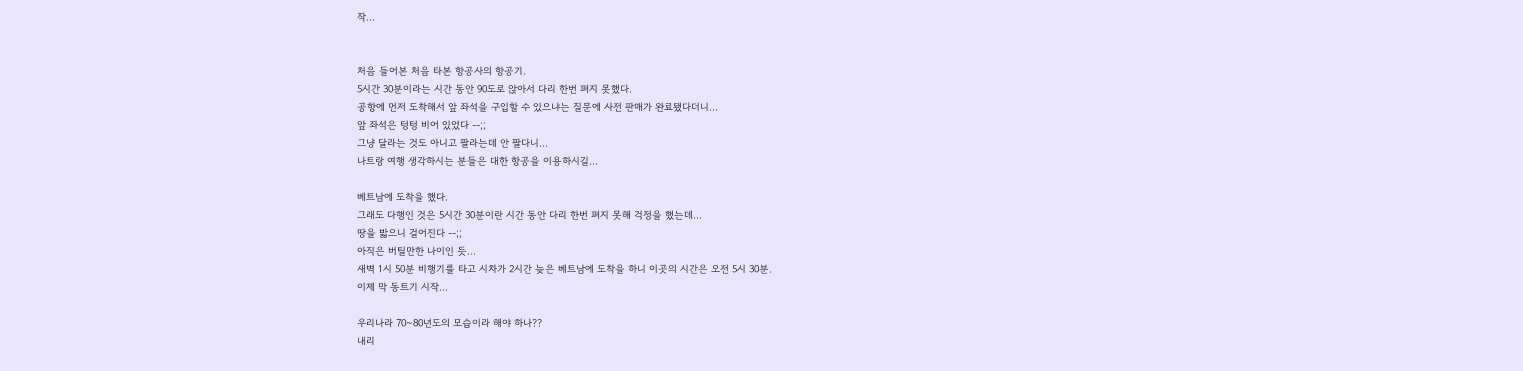작...


처음 들어본 처음 타본 항공사의 항공기.
5시간 30분이라는 시간 동안 90도로 앉아서 다리 한번 펴지 못했다.
공항에 먼저 도착해서 앞 좌석을 구입할 수 있으냐는 질문에 사전 판매가 완료됐다더니...
앞 좌석은 텅텅 비어 있었다 --;;
그냥 달라는 것도 아니고 팔라는데 안 팔다니...
나트랑 여행 생각하시는 분들은 대한 항공을 이용하시길...

베트남에 도착을 했다.
그래도 다행인 것은 5시간 30분이란 시간 동안 다리 한번 펴지 못해 걱정을 했는데...
땅을 밟으니 걸어진다 --;;
아직은 버틸만한 나이인 듯...
새벽 1시 50분 비행기를 타고 시차가 2시간 늦은 베트남에 도착을 하니 이곳의 시간은 오전 5시 30분.
이제 막 동트기 시작...

우리나라 70~80년도의 모습이라 해야 하나??
내리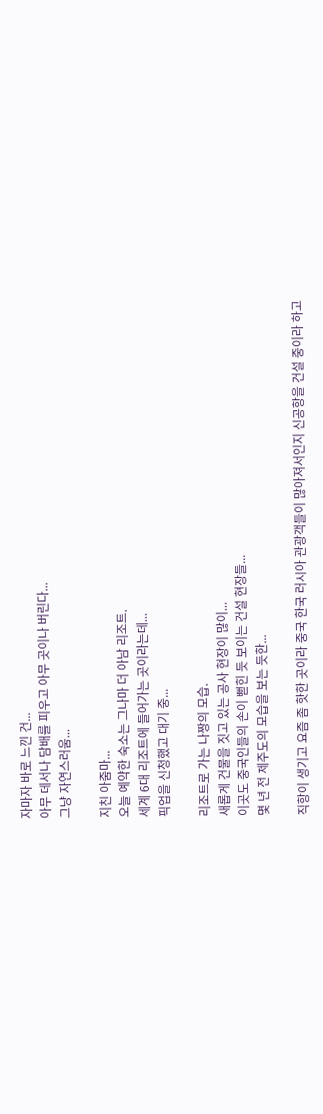자마자 바로 느낀 건...
아무 데서나 담배를 피우고 아무 곳이나 버린다...
그냥 자연스러움...

지친 아줌마...
오늘 예약한 숙소는 그나마 더 아남 리조트.
세계 6대 리조트에 들어가는 곳이라는데...
픽업을 신청했고 대기 중...

리조트로 가는 나짱의 모습.
새롭게 건물을 짓고 있는 공사 현장이 많이...
이곳도 중국인들의 손이 뻗힌 듯 보이는 건설 현장들...
몇 년 전 제주도의 모습을 보는 듯한...

직항이 생기고 요즘 좀 핫한 곳이라 중국 한국 러시아 관광객들이 많아져서인지 신공항을 건설 중이라 하고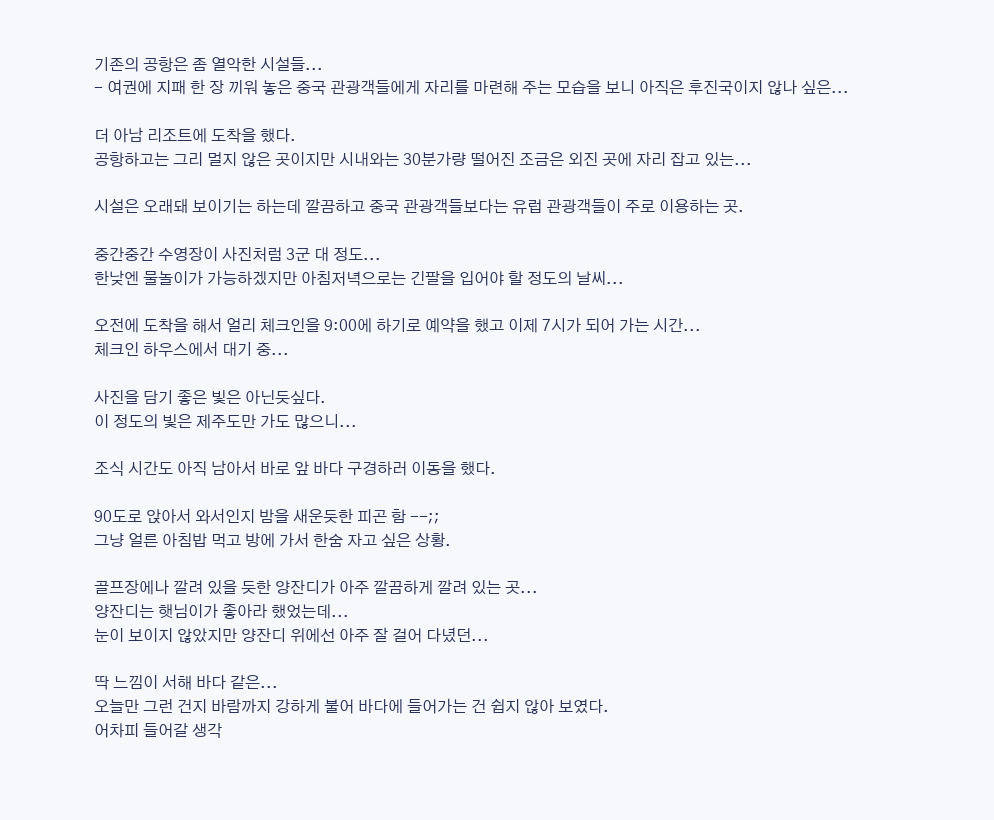기존의 공항은 좀 열악한 시설들...
- 여권에 지패 한 장 끼워 놓은 중국 관광객들에게 자리를 마련해 주는 모습을 보니 아직은 후진국이지 않나 싶은...

더 아남 리조트에 도착을 했다.
공항하고는 그리 멀지 않은 곳이지만 시내와는 30분가량 떨어진 조금은 외진 곳에 자리 잡고 있는...

시설은 오래돼 보이기는 하는데 깔끔하고 중국 관광객들보다는 유럽 관광객들이 주로 이용하는 곳.

중간중간 수영장이 사진처럼 3군 대 정도...
한낮엔 물놀이가 가능하겠지만 아침저녁으로는 긴팔을 입어야 할 정도의 날씨...

오전에 도착을 해서 얼리 체크인을 9:00에 하기로 예약을 했고 이제 7시가 되어 가는 시간...
체크인 하우스에서 대기 중...

사진을 담기 좋은 빛은 아닌듯싶다.
이 정도의 빛은 제주도만 가도 많으니...

조식 시간도 아직 남아서 바로 앞 바다 구경하러 이동을 했다.

90도로 앉아서 와서인지 밤을 새운듯한 피곤 함 --;;
그냥 얼른 아침밥 먹고 방에 가서 한숨 자고 싶은 상황.

골프장에나 깔려 있을 듯한 양잔디가 아주 깔끔하게 깔려 있는 곳...
양잔디는 햇님이가 좋아라 했었는데...
눈이 보이지 않았지만 양잔디 위에선 아주 잘 걸어 다녔던...

딱 느낌이 서해 바다 같은...
오늘만 그런 건지 바람까지 강하게 불어 바다에 들어가는 건 쉽지 않아 보였다.
어차피 들어갈 생각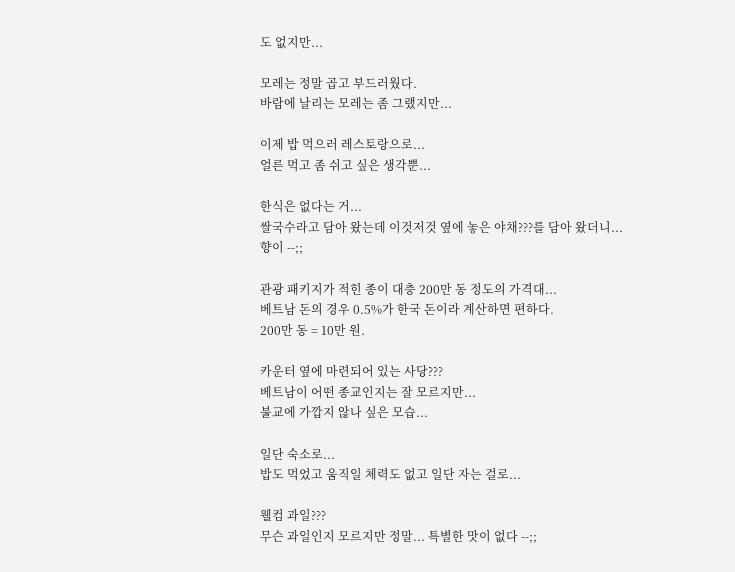도 없지만...

모레는 정말 곱고 부드러웠다.
바람에 날리는 모레는 좀 그랬지만...

이제 밥 먹으러 레스토랑으로...
얼른 먹고 좀 쉬고 싶은 생각뿐...

한식은 없다는 거...
쌀국수라고 담아 왔는데 이것저것 옆에 놓은 야채???를 담아 왔더니...
향이 --;;

관광 패키지가 적힌 종이 대충 200만 동 정도의 가격대...
베트남 돈의 경우 0.5%가 한국 돈이라 계산하면 편하다.
200만 동 = 10만 원.

카운터 옆에 마련되어 있는 사당???
베트남이 어떤 종교인지는 잘 모르지만...
불교에 가깝지 않나 싶은 모습...

일단 숙소로...
밥도 먹었고 움직일 체력도 없고 일단 자는 걸로...

웰컴 과일???
무슨 과일인지 모르지만 정말... 특별한 맛이 없다 --;;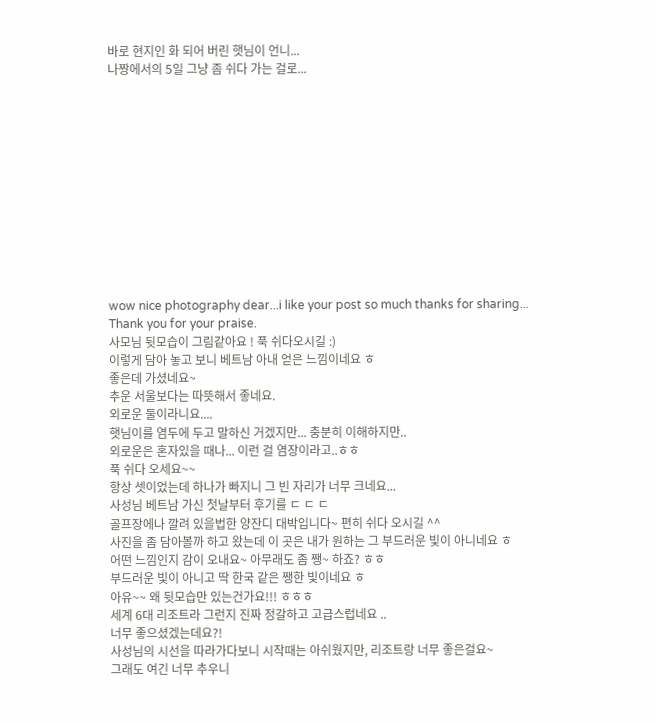바로 현지인 화 되어 버린 햇님이 언니...
나짱에서의 5일 그냥 좀 쉬다 가는 걸로...












wow nice photography dear...i like your post so much thanks for sharing...
Thank you for your praise.
사모님 뒷모습이 그림같아요 ! 푹 쉬다오시길 :)
이렇게 담아 놓고 보니 베트남 아내 얻은 느낌이네요 ㅎ
좋은데 가셨네요~
추운 서울보다는 따뜻해서 좋네요.
외로운 둘이라니요....
햇님이를 염두에 두고 말하신 거겠지만... 충분히 이해하지만..
외로운은 혼자있을 때나... 이런 걸 염장이라고..ㅎㅎ
푹 쉬다 오세요~~
항상 셋이었는데 하나가 빠지니 그 빈 자리가 너무 크네요...
사성님 베트남 가신 첫날부터 후기를 ㄷ ㄷ ㄷ
골프장에나 깔려 있을법한 양잔디 대박입니다~ 편히 쉬다 오시길 ^^
사진을 좀 담아볼까 하고 왔는데 이 곳은 내가 원하는 그 부드러운 빛이 아니네요 ㅎ
어떤 느낌인지 감이 오내요~ 아무래도 좀 쨍~ 하죠? ㅎㅎ
부드러운 빛이 아니고 딱 한국 같은 쨍한 빛이네요 ㅎ
아유~~ 왜 뒷모습만 있는건가요!!! ㅎㅎㅎ
세계 6대 리조트라 그런지 진짜 정갈하고 고급스럽네요 ..
너무 좋으셨겠는데요?!
사성님의 시선을 따라가다보니 시작때는 아쉬웠지만, 리조트랑 너무 좋은걸요~
그래도 여긴 너무 추우니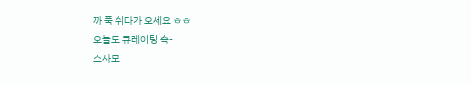까 푹 쉬다가 오세요 ㅎㅎ
오늘도 큐레이팅 슥-
스사모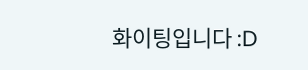화이팅입니다 :D